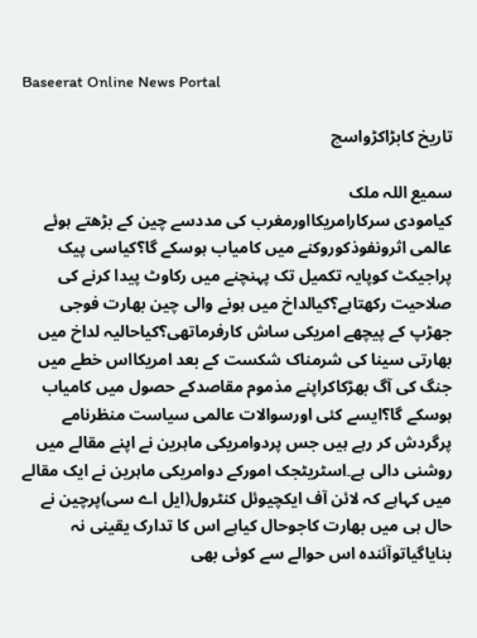Baseerat Online News Portal

تاریخ کابڑاکڑواسچ

سمیع اللہ ملک
کیامودی سرکارامریکااورمغرب کی مددسے چین کے بڑھتے ہوئے عالمی اثرونفوذکوروکنے میں کامیاب ہوسکے گا؟کیاسی پیک پراجیکٹ کوپایہ تکمیل تک پہنچنے میں رکاوٹ پیدا کرنے کی صلاحیت رکھتاہے؟کیالداخ میں ہونے والی چین بھارت فوجی جھڑپ کے پیچھے امریکی ساش کارفرماتھی؟کیاحالیہ لداخ میں بھارتی سینا کی شرمناک شکست کے بعد امریکااس خطے میں جنگ کی آگ بھڑکاکراپنے مذموم مقاصدکے حصول میں کامیاب ہوسکے گا؟ایسے کئی اورسوالات عالمی سیاست منظرنامے پرگردش کر رہے ہیں جس پردوامریکی ماہرین نے اپنے مقالے میں روشنی دالی ہے۔اسٹریٹجک امورکے دوامریکی ماہرین نے ایک مقالے میں کہاہے کہ لائن آف ایکچیوئل کنٹرول(ایل اے سی)پرچین نے حال ہی میں بھارت کاجوحال کیاہے اس کا تدارک یقینی نہ بنایاگیاتوآئندہ اس حوالے سے کوئی بھی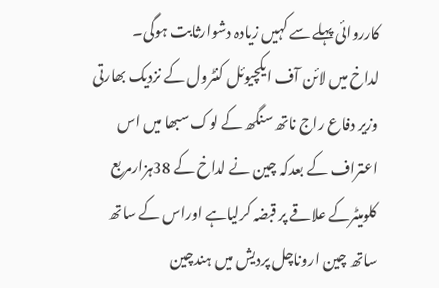کارروائی پہلے سے کہیں زیادہ دشوارثابت ہوگی۔
لداخ میں لائن آف ایکچیوئل کنٹرول کے نزدیک بھارتی وزیر دفاع راج ناتھ سنگھ کے لوک سبھا میں اس اعتراف کے بعدکہ چین نے لداخ کے 38ہزارمربع کلومیٹرکے علاقے پر قبضہ کرلیاہے اوراس کے ساتھ ساتھ چین اروناچل پردیش میں ہندچین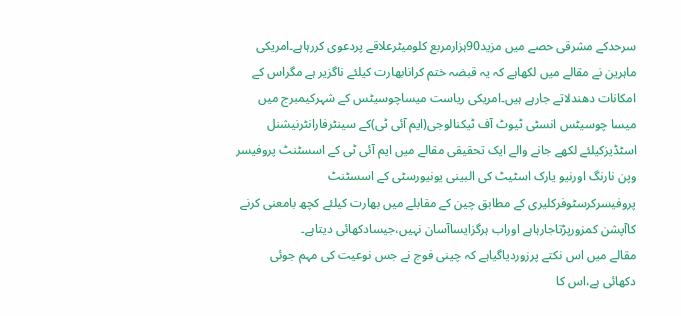سرحدکے مشرقی حصے میں مزید90ہزارمربع کلومیٹرعلاقے پردعوی کررہاہے۔امریکی ماہرین نے مقالے میں لکھاہے کہ یہ قبضہ ختم کرانابھارت کیلئے ناگزیر ہے مگراس کے امکانات دھندلاتے جارہے ہیں۔امریکی ریاست میساچوسیٹس کے شہرکیمبرج میں میسا چوسیٹس انسٹی ٹیوٹ آف ٹیکنالوجی(ایم آئی ٹی)کے سینٹرفارانٹرنیشنل اسٹڈیزکیلئے لکھے جانے والے ایک تحقیقی مقالے میں ایم آئی ٹی کے اسسٹنٹ پروفیسر وپن نارنگ اورنیو یارک اسٹیٹ کی البینی یونیورسٹی کے اسسٹنٹ پروفیسرکرسٹوفرکلیری کے مطابق چین کے مقابلے میں بھارت کیلئے کچھ بامعنی کرنے کاآپشن کمزورپڑتاجارہاہے اوراب ہرگزایساآسان نہیں،جیسادکھائی دیتاہے۔
مقالے میں اس نکتے پرزوردیاگیاہے کہ چینی فوج نے جس نوعیت کی مہم جوئی دکھائی ہے،اس کا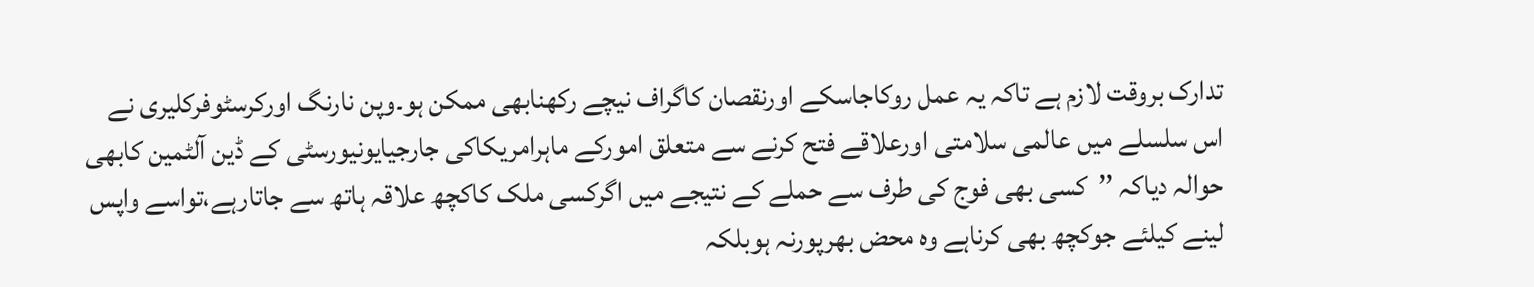تدارک بروقت لازم ہے تاکہ یہ عمل روکاجاسکے اورنقصان کاگراف نیچے رکھنابھی ممکن ہو۔وپن نارنگ اورکرسٹوفرکلیری نے اس سلسلے میں عالمی سلامتی اورعلاقے فتح کرنے سے متعلق امورکے ماہرامریکاکی جارجیایونیورسٹی کے ڈین آلٹمین کابھی حوالہ دیاکہ ’’کسی بھی فوج کی طرف سے حملے کے نتیجے میں اگرکسی ملک کاکچھ علاقہ ہاتھ سے جاتارہے،تواسے واپس لینے کیلئے جوکچھ بھی کرناہے وہ محض بھرپورنہ ہوبلکہ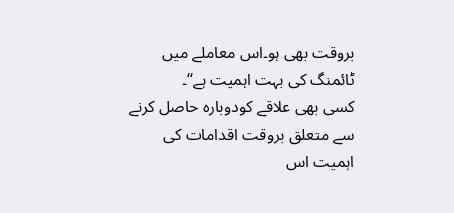بروقت بھی ہو۔اس معاملے میں ٹائمنگ کی بہت اہمیت ہے‘‘۔
کسی بھی علاقے کودوبارہ حاصل کرنے سے متعلق بروقت اقدامات کی اہمیت اس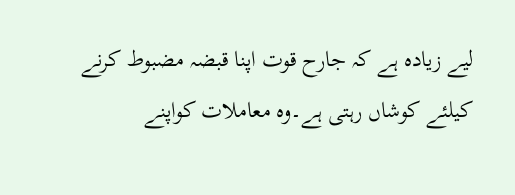لیے زیادہ ہے کہ جارح قوت اپنا قبضہ مضبوط کرنے کیلئے کوشاں رہتی ہے۔وہ معاملات کواپنے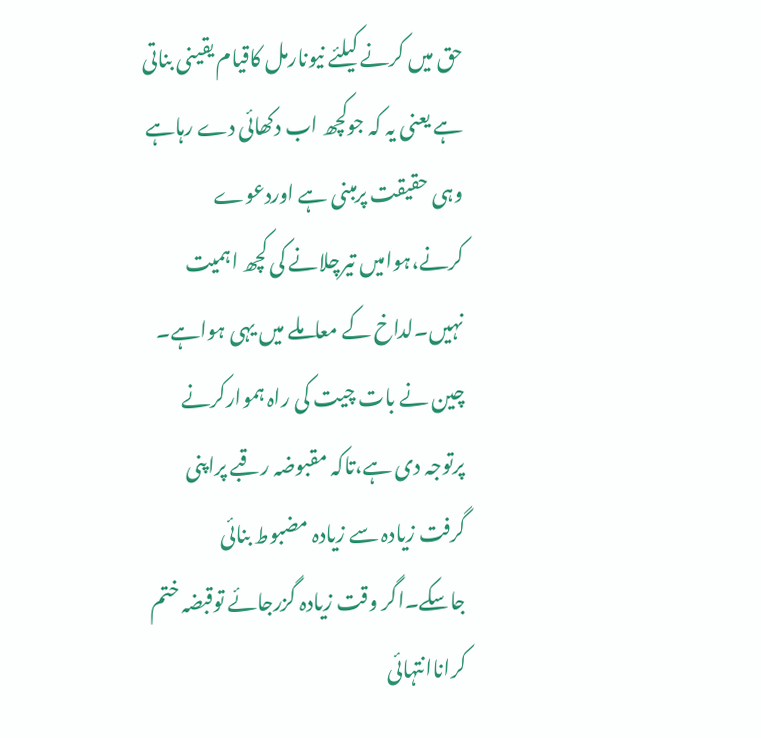حق میں کرنے کیلئے نیونارمل کاقیام یقینی بناتی ہے یعنی یہ کہ جوکچھ اب دکھائی دے رہاہے وہی حقیقت پرمبنی ہے اوردعوے کرنے،ہوامیں تیرچلانے کی کچھ اہمیت نہیں۔لداخ کے معاملے میں یہی ہواہے۔ چین نے بات چیت کی راہ ہموارکرنے پرتوجہ دی ہے،تاکہ مقبوضہ رقبے پراپنی گرفت زیادہ سے زیادہ مضبوط بنائی جاسکے۔اگر وقت زیادہ گزرجائے توقبضہ ختم کراناانتہائی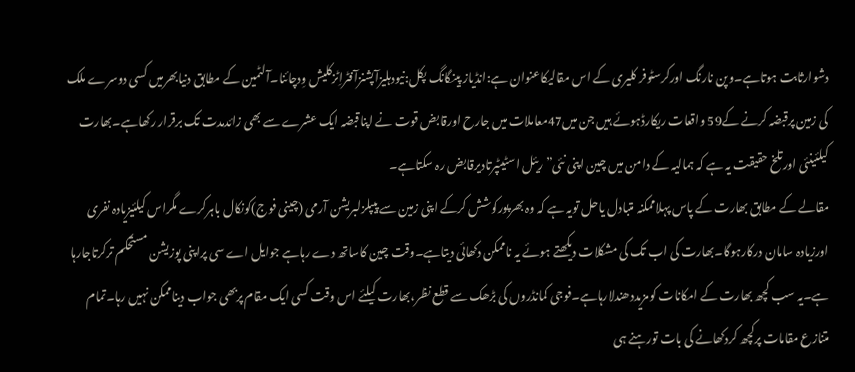دشوارثابت ہوتاہے۔وپن نارنگ اورکرسٹوفر کلیری کے اس مقالیکاعنوان ہے:انڈیاز پینگانگ پکل:نیودہلیزآپشنزآفٹراِٹزکلیش وِدچائنا۔آلٹمین کے مطابق دنیابھرمیں کسی دوسرے ملک کی زمین پرقبضہ کرنے کے59 واقعات ریکارڈہوئے ہیں جن میں47معاملات میں جارح اورقابض قوت نے اپناقبضہ ایک عشرے سے بھی زائدمدت تک برقرار رکھاہے۔بھارت کیلئینئی اورتلخ حقیقت یہ ہے کہ ہمالیہ کے دامن میں چین اپنی نئی”ریئل اسٹیٹپرتادیرقابض رہ سکتاہے۔
مقالے کے مطابق بھارت کے پاس پہلاممکنہ متبادل یاحل تویہ ہے کہ وہ بھرپورکوشش کرکے اپنی زمین سے پیپلزلبریشن آرمی (چینی فوج)کونکال باہرکرے مگراس کیلئیزیادہ نفری اورزیادہ سامان درکارہوگا۔بھارت کی اب تک کی مشکلات دیکھتے ہوئے یہ ناممکن دکھائی دیتاہے۔وقت چین کاساتھ دے رہاہے جوایل اے سی پراپنی پوزیشن مستحکم ترکرتاجارہا ہے۔یہ سب کچھ بھارت کے امکانات کومزیددھندلارہاہے۔فوجی کمانڈروں کی بڑھک سے قطع نظر،بھارت کیلئے اس وقت کسی ایک مقام پربھی جواب دیناممکن نہیں رہا۔تمام متنازع مقامات پرکچھ کردکھانے کی بات تورہنے ہی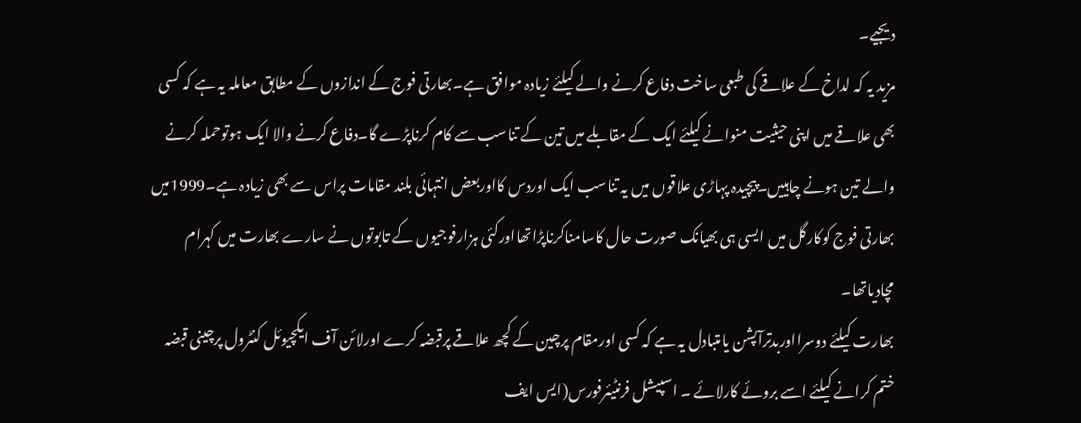دیجیے۔
مزید یہ کہ لداخ کے علاقے کی طبعی ساخت دفاع کرنے والے کیلئے زیادہ موافق ہے۔بھارتی فوج کے اندازوں کے مطابق معاملہ یہ ہے کہ کسی بھی علاقے میں اپنی حیثیت منوانے کیلئے ایک کے مقابلے میں تین کے تناسب سے کام کرناپڑے گا۔دفاع کرنے والا ایک ہوتوحملہ کرنے والے تین ہونے چاہییں۔پیچیدہ پہاڑی علاقوں میں یہ تناسب ایک اوردس کااوربعض انتہائی بلند مقامات پراس سے بھی زیادہ ہے۔1999میں بھارتی فوج کوکارگل میں ایسی ہی بھیانک صورت حال کاسامناکرناپڑاتھااورکئی ہزارفوجیوں کے تابوتوں نے سارے بھارت میں کہرام مچادیاتھا۔
بھارت کیلئے دوسرااوربدترآپشن یامتبادل یہ ہے کہ کسی اورمقام پرچین کے کچھ علاقے پرقبضہ کرے اورلائن آف ایکچیوئل کنٹرول پرچینی قبضہ ختم کرانے کیلئے اسے بروئے کارلائے ۔ اسپیشل فرنٹیئرفورس(ایس ایف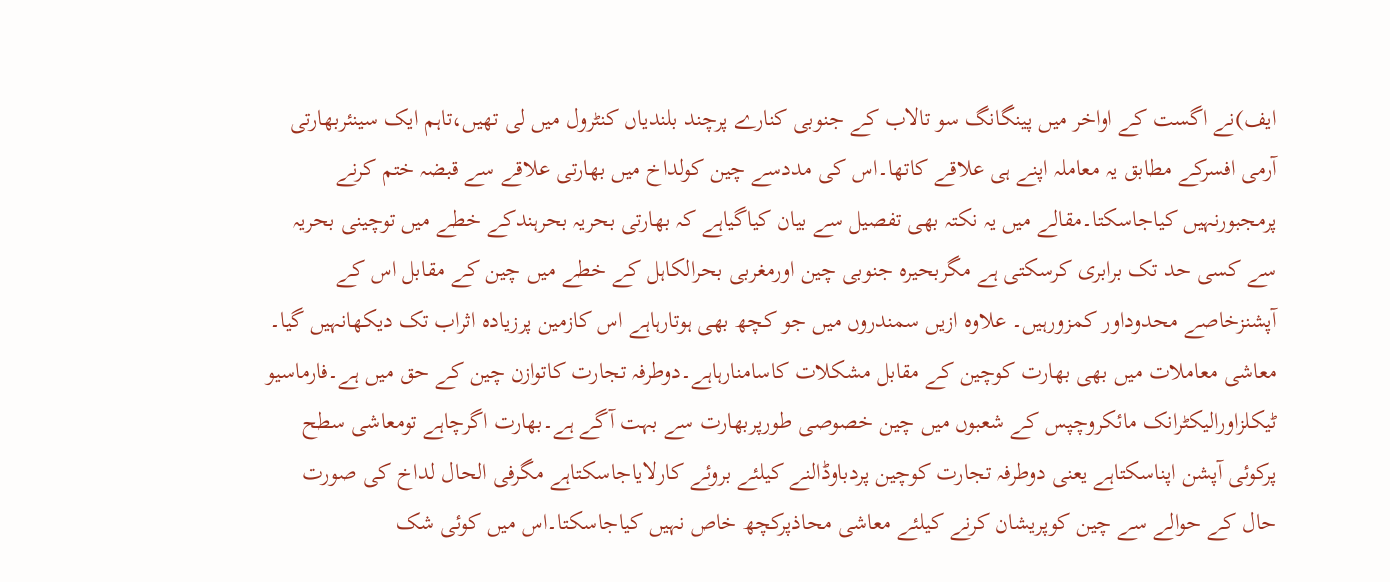ایف)نے اگست کے اواخر میں پینگانگ سو تالاب کے جنوبی کنارے پرچند بلندیاں کنٹرول میں لی تھیں،تاہم ایک سینئربھارتی آرمی افسرکے مطابق یہ معاملہ اپنے ہی علاقے کاتھا۔اس کی مددسے چین کولداخ میں بھارتی علاقے سے قبضہ ختم کرنے پرمجبورنہیں کیاجاسکتا۔مقالے میں یہ نکتہ بھی تفصیل سے بیان کیاگیاہے کہ بھارتی بحریہ بحرہندکے خطے میں توچینی بحریہ سے کسی حد تک برابری کرسکتی ہے مگربحیرہ جنوبی چین اورمغربی بحرالکاہل کے خطے میں چین کے مقابل اس کے آپشنزخاصے محدوداور کمزورہیں۔ علاوہ ازیں سمندروں میں جو کچھ بھی ہوتارہاہے اس کازمین پرزیادہ اثراب تک دیکھانہیں گیا۔
معاشی معاملات میں بھی بھارت کوچین کے مقابل مشکلات کاسامنارہاہے۔دوطرفہ تجارت کاتوازن چین کے حق میں ہے۔فارماسیو ٹیکلزاورالیکٹرانک مائکروچپس کے شعبوں میں چین خصوصی طورپربھارت سے بہت آگے ہے۔بھارت اگرچاہے تومعاشی سطح پرکوئی آپشن اپناسکتاہے یعنی دوطرفہ تجارت کوچین پردباوڈالنے کیلئے بروئے کارلایاجاسکتاہے مگرفی الحال لداخ کی صورت حال کے حوالے سے چین کوپریشان کرنے کیلئے معاشی محاذپرکچھ خاص نہیں کیاجاسکتا۔اس میں کوئی شک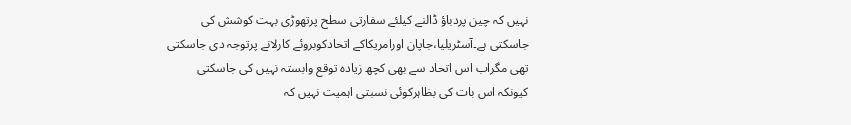نہیں کہ چین پردباؤ ڈالنے کیلئے سفارتی سطح پرتھوڑی بہت کوشش کی جاسکتی ہے۔آسٹریلیا،جاپان اورامریکاکے اتحادکوبروئے کارلانے پرتوجہ دی جاسکتی تھی مگراب اس اتحاد سے بھی کچھ زیادہ توقع وابستہ نہیں کی جاسکتی کیونکہ اس بات کی بظاہرکوئی نسبتی اہمیت نہیں کہ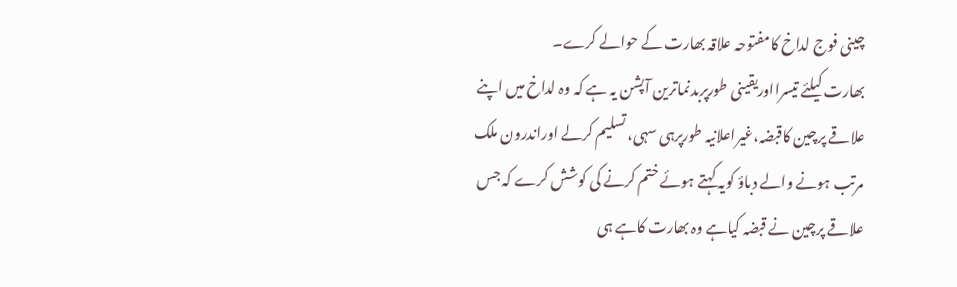چینی فوج لداخ کامفتوحہ علاقہ بھارت کے حوالے کرے۔
بھارت کیلئے تیسرااوریقینی طورپربدنماترین آپشن یہ ہے کہ وہ لداخ میں اپنے علاقے پرچین کاقبضہ،غیراعلانیہ طورپرہی سہی، تسلیم کرلے اوراندرون ملک مرتب ہونے والے دباؤ کویہ کہتے ہوئے ختم کرنے کی کوشش کرے کہ جس علاقے پرچین نے قبضہ کیاہے وہ بھارت کاہے ہی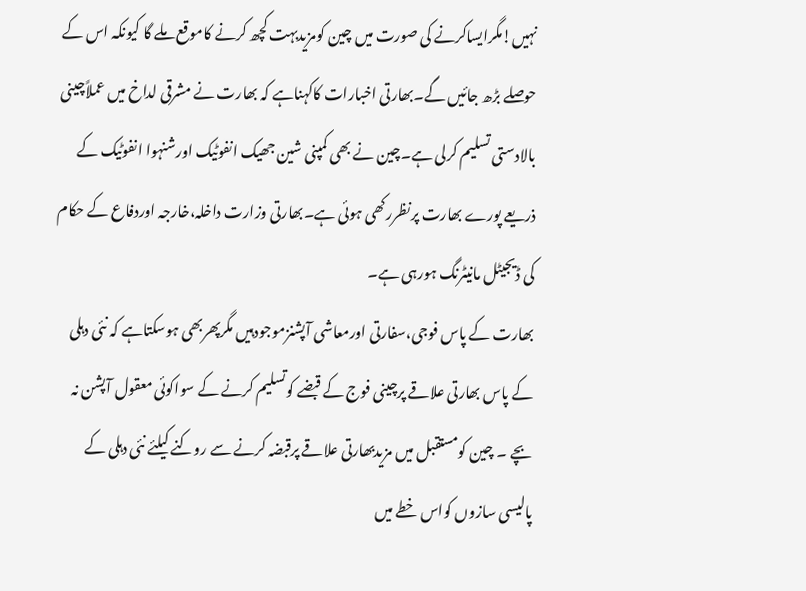نہیں!مگرایساکرنے کی صورت میں چین کومزیدبہت کچھ کرنے کاموقع ملے گا کیونکہ اس کے حوصلے بڑھ جائیں گے۔بھارتی اخبارات کاکہناہے کہ بھارت نے مشرقی لداخ میں عملاًچینی بالادستی تسلیم کرلی ہے۔چین نے بھی کمپنی شین جھیک انفوٹیک اورشنہوا انفوٹیک کے ذریعے پورے بھارت پرنظررکھی ہوئی ہے۔بھارتی وزارت داخلہ،خارجہ اوردفاع کے حکام کی ڈیجیٹل مانیٹرنگ ہورہی ہے۔
بھارت کے پاس فوجی،سفارتی اورمعاشی آپشنزموجودہیں مگرپھربھی ہوسکتاہے کہ نئی دہلی کے پاس بھارتی علاقے پرچینی فوج کے قبضے کوتسلیم کرنے کے سواکوئی معقول آپشن نہ بچے ۔ چین کومستقبل میں مزیدبھارتی علاقے پرقبضہ کرنے سے روکنے کیلئے نئی دہلی کے پالیسی سازوں کواس خطے میں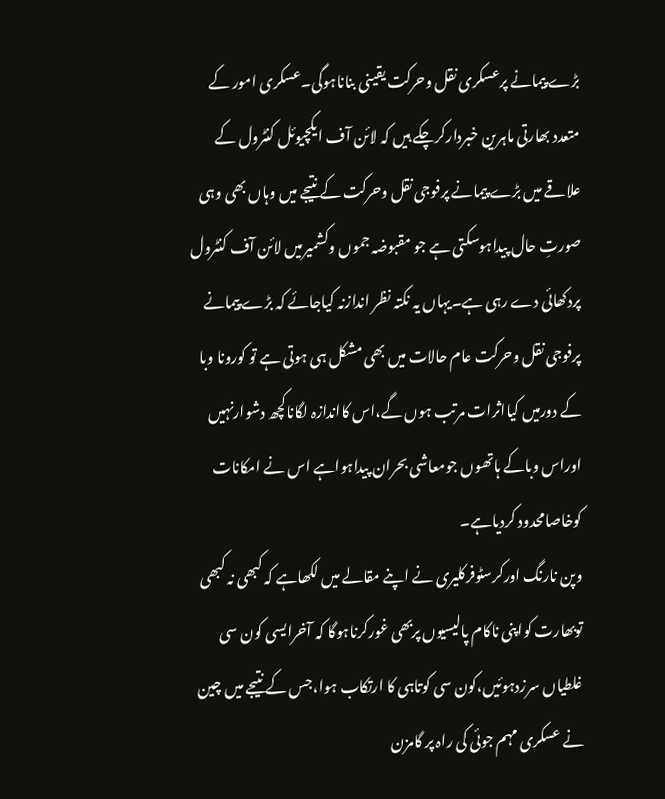بڑے پیمانے پرعسکری نقل وحرکت یقینی بناناہوگی۔عسکری امور کے متعدد بھارتی ماہرین خبردارکرچکے ہیں کہ لائن آف ایکچیوئل کنٹرول کے علاقے میں بڑے پیمانے پرفوجی نقل وحرکت کے نتیجے میں وہاں بھی وہی صورتِ حال پیداہوسکتی ہے جو مقبوضہ جموں وکشمیرمیں لائن آف کنٹرول پردکھائی دے رہی ہے۔یہاں یہ نکتہ نظر اندازنہ کیاجائے کہ بڑے پیمانے پرفوجی نقل وحرکت عام حالات میں بھی مشکل ہی ہوتی ہے تو کورونا وبا کے دورمیں کیااثرات مرتب ہوں گے،اس کااندازہ لگاناکچھ دشوارنہیں اوراس وباکے ہاتھوں جومعاشی بحران پیداہواہے اس نے امکانات کوخاصامحدود کردیاہے۔
وپن نارنگ اورکرسٹوفرکلیری نے اپنے مقالے میں لکھاہے کہ کبھی نہ کبھی توبھارت کواپنی ناکام پالیسیوں پربھی غورکرناہوگا کہ آخرایسی کون سی غلطیاں سرزدہوئیں،کون سی کوتاہی کا ارتکاب ہوا،جس کے نتیجے میں چین نے عسکری مہم جوئی کی راہ پر گامزن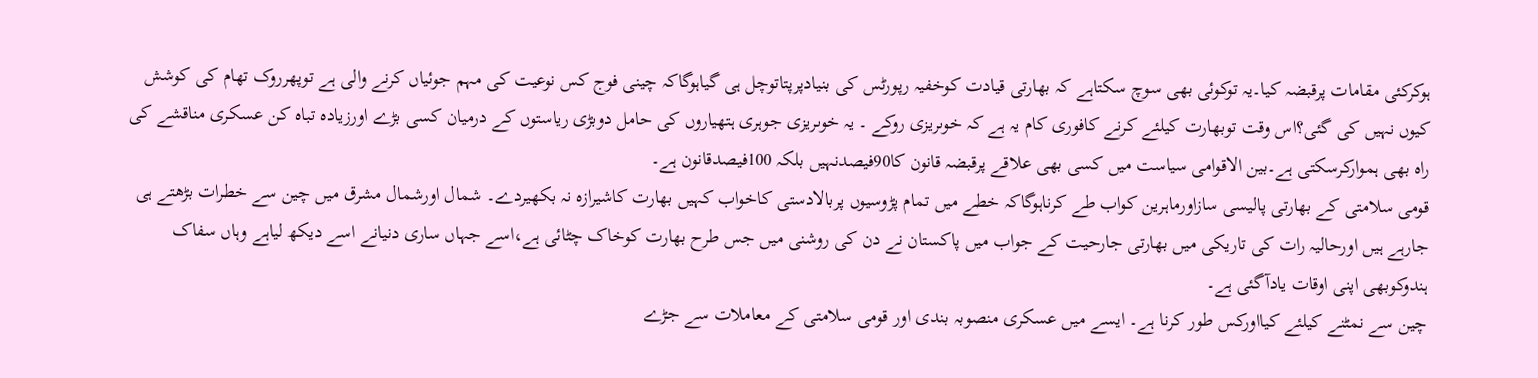ہوکرکئی مقامات پرقبضہ کیا۔یہ توکوئی بھی سوچ سکتاہے کہ بھارتی قیادت کوخفیہ رپورٹس کی بنیادپرپتاتوچل ہی گیاہوگاکہ چینی فوج کس نوعیت کی مہم جوئیاں کرنے والی ہے توپھرروک تھام کی کوشش کیوں نہیں کی گئی؟اس وقت توبھارت کیلئے کرنے کافوری کام یہ ہے کہ خوںریزی روکے ۔ یہ خوںریزی جوہری ہتھیاروں کی حامل دوبڑی ریاستوں کے درمیان کسی بڑے اورزیادہ تباہ کن عسکری مناقشے کی راہ بھی ہموارکرسکتی ہے۔بین الاقوامی سیاست میں کسی بھی علاقے پرقبضہ قانون کا90فیصدنہیں بلکہ 100فیصدقانون ہے۔
قومی سلامتی کے بھارتی پالیسی سازاورماہرین کواب طے کرناہوگاکہ خطے میں تمام پڑوسیوں پربالادستی کاخواب کہیں بھارت کاشیرازہ نہ بکھیردے۔ شمال اورشمال مشرق میں چین سے خطرات بڑھتے ہی جارہے ہیں اورحالیہ رات کی تاریکی میں بھارتی جارحیت کے جواب میں پاکستان نے دن کی روشنی میں جس طرح بھارت کوخاک چٹائی ہے،اسے جہاں ساری دنیانے اسے دیکھ لیاہے وہاں سفاک ہندوکوبھی اپنی اوقات یادآگئی ہے۔
چین سے نمٹنے کیلئے کیااورکس طور کرنا ہے۔ ایسے میں عسکری منصوبہ بندی اور قومی سلامتی کے معاملات سے جڑے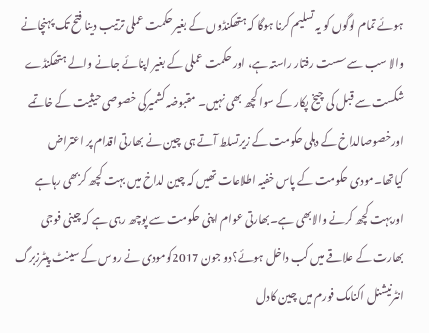ہوئے تمام لوگوں کو یہ تسلیم کرنا ہوگا کہ ہتھکنڈوں کے بغیر حکمت عملی ترتیب دینا فتح تک پہنچانے والا سب سے سست رفتار راستہ ہے، اور حکمت عملی کے بغیر اپنائے جانے والے ہتھکنڈے شکست سے قبل کی چیخ پکار کے سوا کچھ بھی نہیں۔ مقبوضہ کشمیرکی خصوصی حیثیت کے خاتمے اورخصوصالداخ کے دہلی حکومت کے زیرتسلط آتے ہی چین نے بھارتی اقدام پر اعتراض کیاتھا۔مودی حکومت کے پاس خفیہ اطلاعات تھیں کہ چین لداخ میں بہت کچھ کربھی رہاہے اوربہت کچھ کرنے والابھی ہے۔بھارتی عوام اپنی حکومت سے پوچھ رہی ہے کہ چینی فوجی بھارت کے علاقے میں کب داخل ہوئے؟دو جون 2017کومودی نے روس کے سینٹ پیٹرزبرگ انٹرنیشنل اکنامک فورم میں چین کادل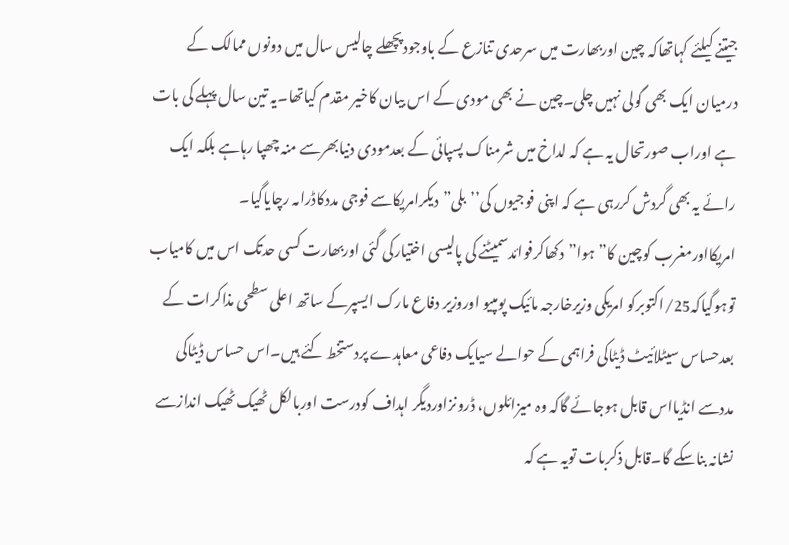جیتنے کیلئے کہاتھاکہ چین اوربھارت میں سرحدی تنازع کے باوجودپچھلے چالیس سال میں دونوں ممالک کے درمیان ایک بھی گولی نہیں چلی۔چین نے بھی مودی کے اس بیان کاخیر مقدم کیاتھا۔یہ تین سال پہلے کی بات ہے اوراب صورتحال یہ ہے کہ لداخ میں شرمناک پسپائی کے بعدمودی دنیابھرسے منہ چھپا رہاہے بلکہ ایک رائے یہ بھی گردش کررہی ہے کہ اپنی فوجیوں کی’’بلی”دیکرامریکاسے فوجی مددکاڈرامہ رچایاگیا۔
امریکااورمغرب کوچین کا”ہوا”دکھاکرفوائدسمیٹنے کی پالیسی اختیارکی گئی اوربھارت کسی حدتک اس میں کامیاب توہوگیاکہ25/اکتوبرکو امریکی وزیرخارجہ مائیک پومپیو اوروزیر دفاع مارک ایسپرکے ساتھ اعلی سطحی مذاکرات کے بعدحساس سیٹلائیٹ ڈیٹاکی فراہمی کے حوالے سیایک دفاعی معاہدے پردستخط کئے ہیں۔اس حساس ڈیٹاکی مددسے انڈیااس قابل ہوجائے گاکہ وہ میزائلوں، ڈرونزاوردیگر اہداف کودرست اوربالکل ٹھیک ٹھیک اندازسے نشانہ بناسکے گا۔قابل ذکربات تویہ ہے کہ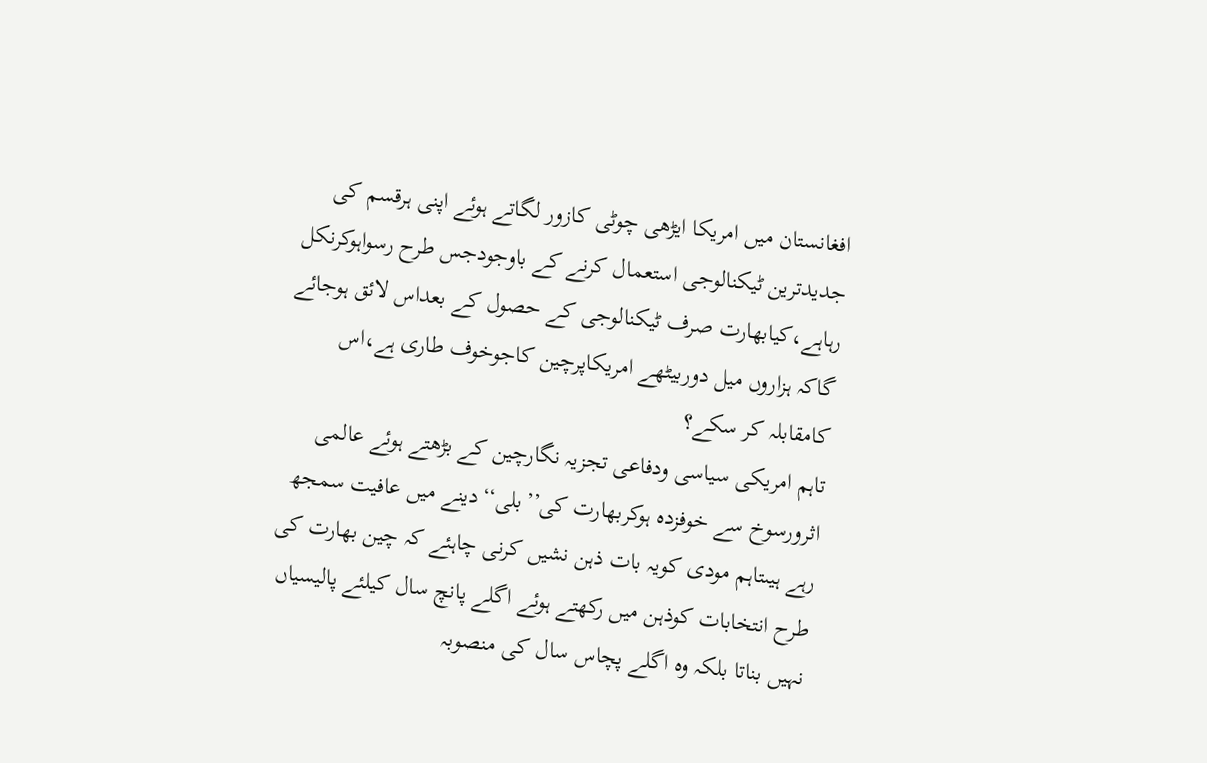افغانستان میں امریکا ایڑھی چوٹی کازور لگاتے ہوئے اپنی ہرقسم کی جدیدترین ٹیکنالوجی استعمال کرنے کے باوجودجس طرح رسواہوکرنکل رہاہے،کیابھارت صرف ٹیکنالوجی کے حصول کے بعداس لائق ہوجائے گاکہ ہزاروں میل دوربیٹھے امریکاپرچین کاجوخوف طاری ہے،اس کامقابلہ کر سکے؟
تاہم امریکی سیاسی ودفاعی تجزیہ نگارچین کے بڑھتے ہوئے عالمی اثرورسوخ سے خوفزدہ ہوکربھارت کی’’بلی‘‘دینے میں عافیت سمجھ رہے ہیںتاہم مودی کویہ بات ذہن نشیں کرنی چاہئے کہ چین بھارت کی طرح انتخابات کوذہن میں رکھتے ہوئے اگلے پانچ سال کیلئے پالیسیاں نہیں بناتا بلکہ وہ اگلے پچاس سال کی منصوبہ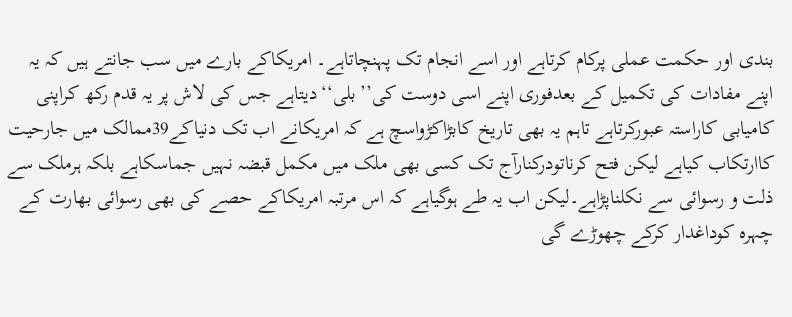بندی اور حکمت عملی پرکام کرتاہے اور اسے انجام تک پہنچاتاہے۔ امریکاکے بارے میں سب جانتے ہیں کہ یہ اپنے مفادات کی تکمیل کے بعدفوری اپنے اسی دوست کی’’بلی‘‘دیتاہے جس کی لاش پر یہ قدم رکھ کراپنی کامیابی کاراستہ عبورکرتاہے تاہم یہ بھی تاریخ کابڑاکڑواسچ ہے کہ امریکانے اب تک دنیاکے39ممالک میں جارحیت کاارتکاب کیاہے لیکن فتح کرناتودرکنارآج تک کسی بھی ملک میں مکمل قبضہ نہیں جماسکاہے بلکہ ہرملک سے ذلت و رسوائی سے نکلناپڑاہے۔لیکن اب یہ طے ہوگیاہے کہ اس مرتبہ امریکاکے حصے کی بھی رسوائی بھارت کے چہرہ کوداغدار کرکے چھوڑے گی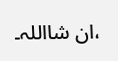،ان شااللہ۔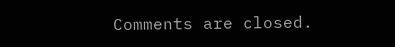Comments are closed.